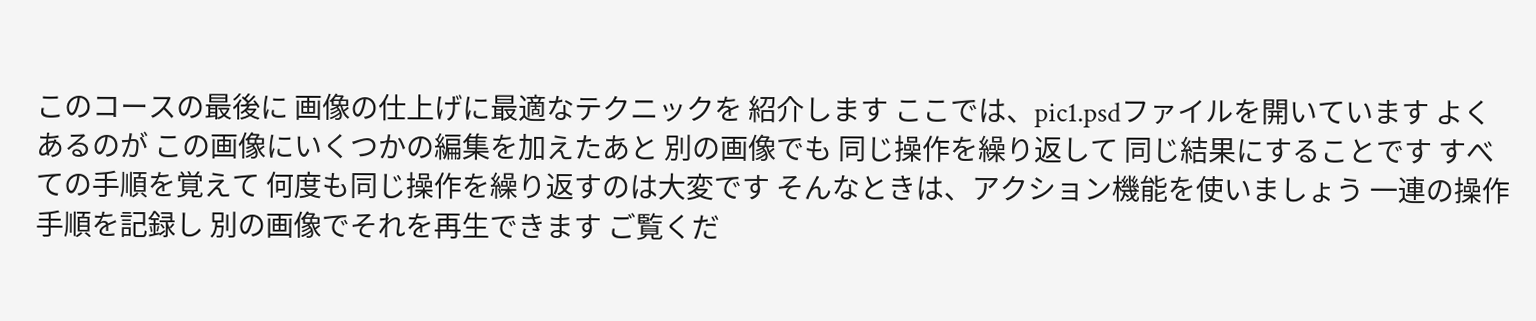このコースの最後に 画像の仕上げに最適なテクニックを 紹介します ここでは、pic1.psdファイルを開いています よくあるのが この画像にいくつかの編集を加えたあと 別の画像でも 同じ操作を繰り返して 同じ結果にすることです すべての手順を覚えて 何度も同じ操作を繰り返すのは大変です そんなときは、アクション機能を使いましょう 一連の操作手順を記録し 別の画像でそれを再生できます ご覧くだ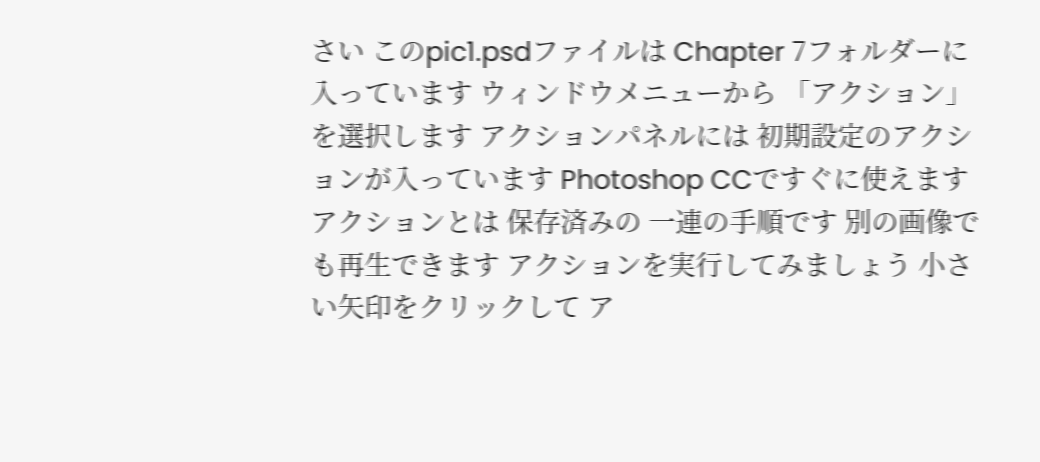さい このpic1.psdファイルは Chapter 7フォルダーに入っています ウィンドウメニューから 「アクション」を選択します アクションパネルには 初期設定のアクションが入っています Photoshop CCですぐに使えます アクションとは 保存済みの 一連の手順です 別の画像でも再生できます アクションを実行してみましょう 小さい矢印をクリックして ア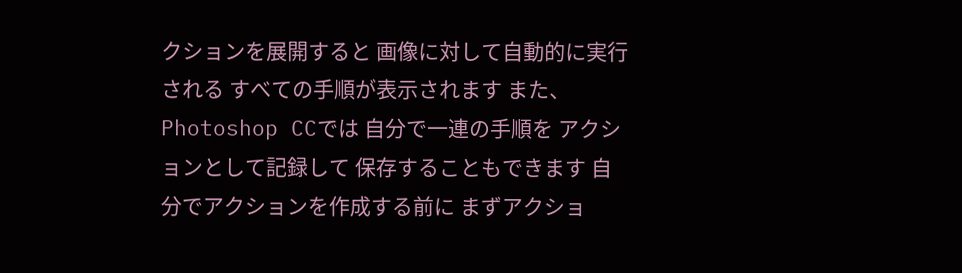クションを展開すると 画像に対して自動的に実行される すべての手順が表示されます また、Photoshop CCでは 自分で一連の手順を アクションとして記録して 保存することもできます 自分でアクションを作成する前に まずアクショ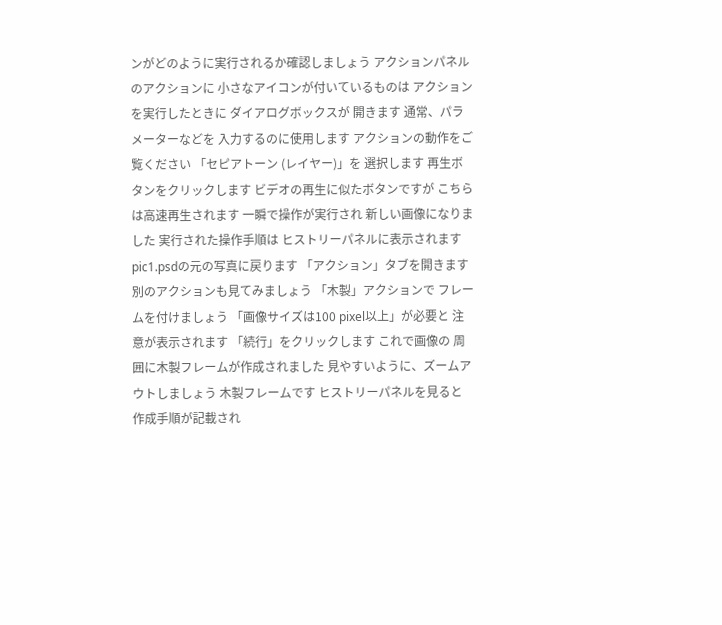ンがどのように実行されるか確認しましょう アクションパネルのアクションに 小さなアイコンが付いているものは アクションを実行したときに ダイアログボックスが 開きます 通常、パラメーターなどを 入力するのに使用します アクションの動作をご覧ください 「セピアトーン (レイヤー)」を 選択します 再生ボタンをクリックします ビデオの再生に似たボタンですが こちらは高速再生されます 一瞬で操作が実行され 新しい画像になりました 実行された操作手順は ヒストリーパネルに表示されます pic1.psdの元の写真に戻ります 「アクション」タブを開きます 別のアクションも見てみましょう 「木製」アクションで フレームを付けましょう 「画像サイズは100 pixel以上」が必要と 注意が表示されます 「続行」をクリックします これで画像の 周囲に木製フレームが作成されました 見やすいように、ズームアウトしましょう 木製フレームです ヒストリーパネルを見ると 作成手順が記載され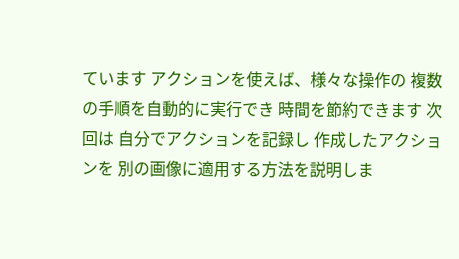ています アクションを使えば、様々な操作の 複数の手順を自動的に実行でき 時間を節約できます 次回は 自分でアクションを記録し 作成したアクションを 別の画像に適用する方法を説明しま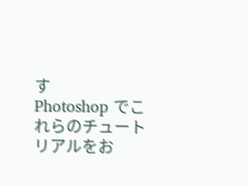す
Photoshop でこれらのチュートリアルをお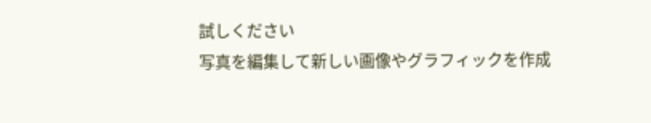試しください
写真を編集して新しい画像やグラフィックを作成